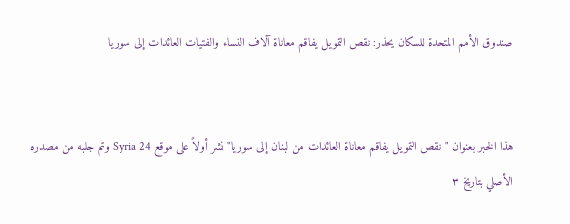صندوق الأمم المتحدة للسكان يحذر: نقص التمويل يفاقم معاناة آلاف النساء والفتيات العائدات إلى سوريا


هذا الخبر بعنوان "نقص التمويل يفاقم معاناة العائدات من لبنان إلى سوريا" نشر أولاً على موقع Syria 24 وتم جلبه من مصدره الأصلي بتاريخ ٣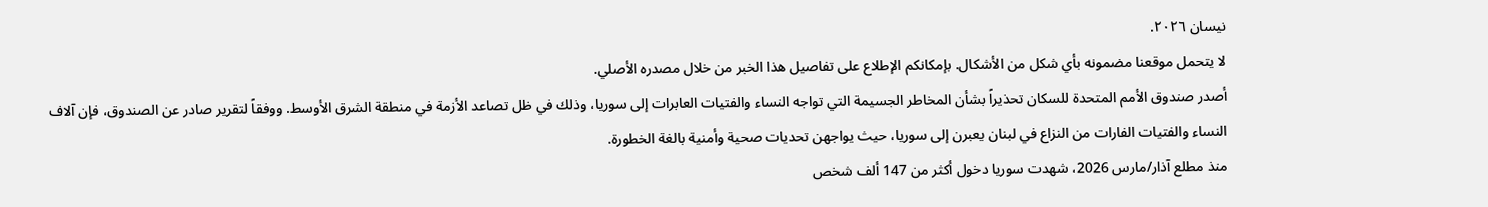نيسان ٢٠٢٦.
لا يتحمل موقعنا مضمونه بأي شكل من الأشكال. بإمكانكم الإطلاع على تفاصيل هذا الخبر من خلال مصدره الأصلي.
أصدر صندوق الأمم المتحدة للسكان تحذيراً بشأن المخاطر الجسيمة التي تواجه النساء والفتيات العابرات إلى سوريا، وذلك في ظل تصاعد الأزمة في منطقة الشرق الأوسط. ووفقاً لتقرير صادر عن الصندوق، فإن آلاف النساء والفتيات الفارات من النزاع في لبنان يعبرن إلى سوريا، حيث يواجهن تحديات صحية وأمنية بالغة الخطورة.
منذ مطلع آذار/مارس 2026، شهدت سوريا دخول أكثر من 147 ألف شخص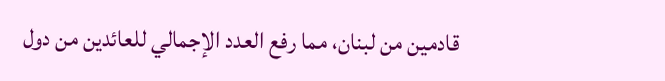قادمين من لبنان، مما رفع العدد الإجمالي للعائدين من دول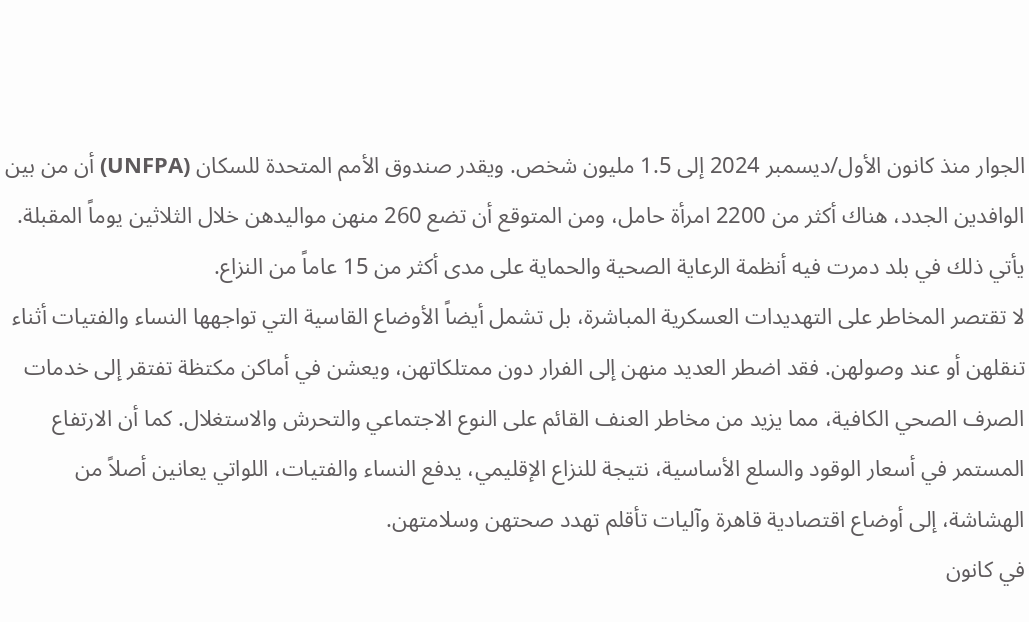الجوار منذ كانون الأول/ديسمبر 2024 إلى 1.5 مليون شخص. ويقدر صندوق الأمم المتحدة للسكان (UNFPA) أن من بين الوافدين الجدد، هناك أكثر من 2200 امرأة حامل، ومن المتوقع أن تضع 260 منهن مواليدهن خلال الثلاثين يوماً المقبلة. يأتي ذلك في بلد دمرت فيه أنظمة الرعاية الصحية والحماية على مدى أكثر من 15 عاماً من النزاع.
لا تقتصر المخاطر على التهديدات العسكرية المباشرة، بل تشمل أيضاً الأوضاع القاسية التي تواجهها النساء والفتيات أثناء تنقلهن أو عند وصولهن. فقد اضطر العديد منهن إلى الفرار دون ممتلكاتهن، ويعشن في أماكن مكتظة تفتقر إلى خدمات الصرف الصحي الكافية، مما يزيد من مخاطر العنف القائم على النوع الاجتماعي والتحرش والاستغلال. كما أن الارتفاع المستمر في أسعار الوقود والسلع الأساسية، نتيجة للنزاع الإقليمي، يدفع النساء والفتيات، اللواتي يعانين أصلاً من الهشاشة، إلى أوضاع اقتصادية قاهرة وآليات تأقلم تهدد صحتهن وسلامتهن.
في كانون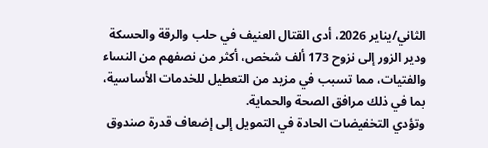الثاني/يناير 2026، أدى القتال العنيف في حلب والرقة والحسكة ودير الزور إلى نزوح 173 ألف شخص، أكثر من نصفهم من النساء والفتيات، مما تسبب في مزيد من التعطيل للخدمات الأساسية، بما في ذلك مرافق الصحة والحماية.
وتؤدي التخفيضات الحادة في التمويل إلى إضعاف قدرة صندوق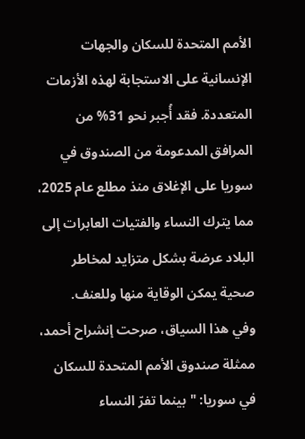الأمم المتحدة للسكان والجهات الإنسانية على الاستجابة لهذه الأزمات المتعددة. فقد أُجبر نحو 31% من المرافق المدعومة من الصندوق في سوريا على الإغلاق منذ مطلع عام 2025، مما يترك النساء والفتيات العابرات إلى البلاد عرضة بشكل متزايد لمخاطر صحية يمكن الوقاية منها وللعنف.
وفي هذا السياق، صرحت إنشراح أحمد، ممثلة صندوق الأمم المتحدة للسكان في سوريا: "بينما تفرّ النساء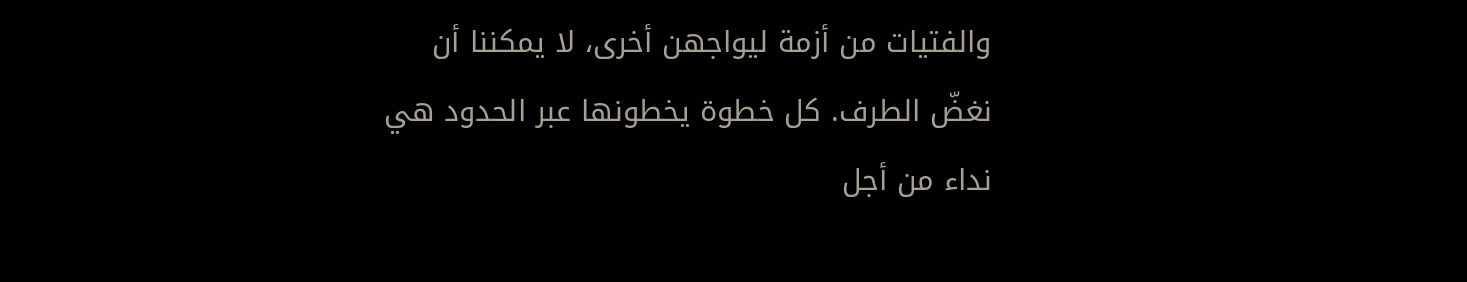والفتيات من أزمة ليواجهن أخرى، لا يمكننا أن نغضّ الطرف. كل خطوة يخطونها عبر الحدود هي نداء من أجل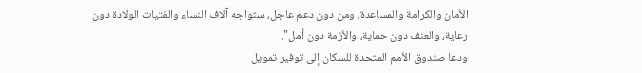الأمان والكرامة والمساعدة. ومن دون دعم عاجل، ستواجه آلاف النساء والفتيات الولادة دون رعاية، والعنف دون حماية، والأزمة دون أمل".
ودعا صندوق الأمم المتحدة للسكان إلى توفير تمويل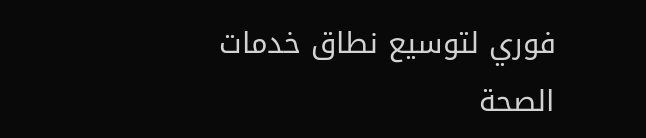فوري لتوسيع نطاق خدمات الصحة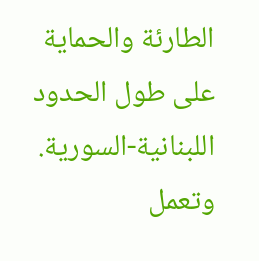الطارئة والحماية على طول الحدود اللبنانية-السورية. وتعمل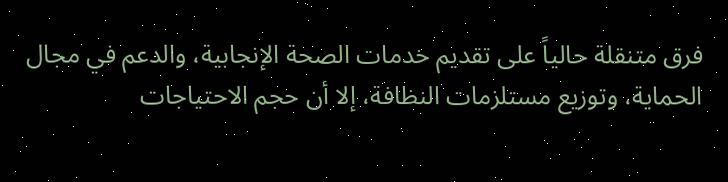فرق متنقلة حالياً على تقديم خدمات الصحة الإنجابية، والدعم في مجال الحماية، وتوزيع مستلزمات النظافة، إلا أن حجم الاحتياجات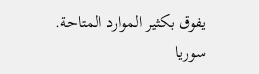يفوق بكثير الموارد المتاحة.
سوريا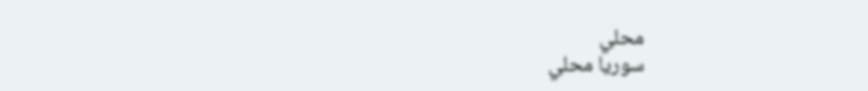محلي
سوريا محلي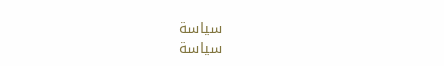سياسة
سياسة